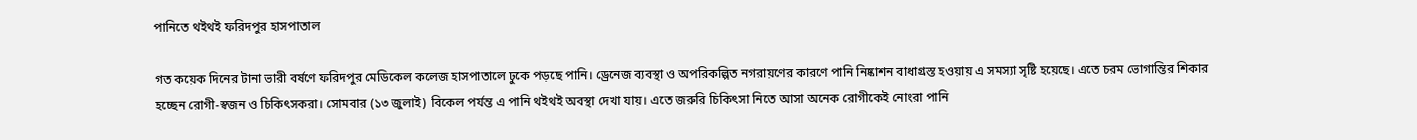পানিতে থইথই ফরিদপুর হাসপাতাল

গত কয়েক দিনের টানা ভারী বর্ষণে ফরিদপুর মেডিকেল কলেজ হাসপাতালে ঢুকে পড়ছে পানি। ড্রেনেজ ব্যবস্থা ও অপরিকল্পিত নগরায়ণের কারণে পানি নিষ্কাশন বাধাগ্রস্ত হওয়ায় এ সমস্যা সৃষ্টি হয়েছে। এতে চরম ভোগান্তির শিকার হচ্ছেন রোগী-স্বজন ও চিকিৎসকরা। সোমবার (১৩ জুলাই) বিকেল পর্যন্ত এ পানি থইথই অবস্থা দেখা যায়। এতে জরুরি চিকিৎসা নিতে আসা অনেক রোগীকেই নোংরা পানি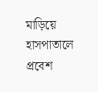মাড়িয়ে হাসপাতালে প্রবেশ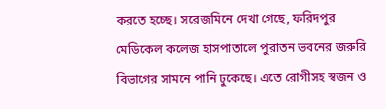করতে হচ্ছে। সরেজমিনে দেখা গেছে, ফরিদপুর মেডিকেল কলেজ হাসপাতালে পুরাতন ভবনের জরুরি বিভাগের সামনে পানি ঢুকেছে। এতে রোগীসহ স্বজন ও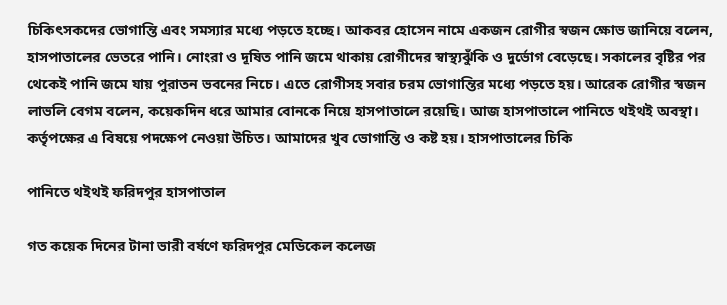চিকিৎসকদের ভোগান্তি এবং সমস্যার মধ্যে পড়তে হচ্ছে। আকবর হোসেন নামে একজন রোগীর স্বজন ক্ষোভ জানিয়ে বলেন, হাসপাতালের ভেতরে পানি। নোংরা ও দূষিত পানি জমে থাকায় রোগীদের স্বাস্থ্যঝুঁকি ও দুর্ভোগ বেড়েছে। সকালের বৃষ্টির পর থেকেই পানি জমে যায় পুরাতন ভবনের নিচে। এতে রোগীসহ সবার চরম ভোগান্তির মধ্যে পড়তে হয়। আরেক রোগীর স্বজন লাভলি বেগম বলেন, কয়েকদিন ধরে আমার বোনকে নিয়ে হাসপাতালে রয়েছি। আজ হাসপাতালে পানিতে থইথই অবস্থা। কর্তৃপক্ষের এ বিষয়ে পদক্ষেপ নেওয়া উচিত। আমাদের খুব ভোগান্তি ও কষ্ট হয়। হাসপাতালের চিকি

পানিতে থইথই ফরিদপুর হাসপাতাল

গত কয়েক দিনের টানা ভারী বর্ষণে ফরিদপুর মেডিকেল কলেজ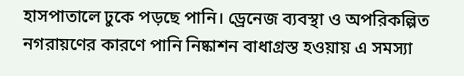হাসপাতালে ঢুকে পড়ছে পানি। ড্রেনেজ ব্যবস্থা ও অপরিকল্পিত নগরায়ণের কারণে পানি নিষ্কাশন বাধাগ্রস্ত হওয়ায় এ সমস্যা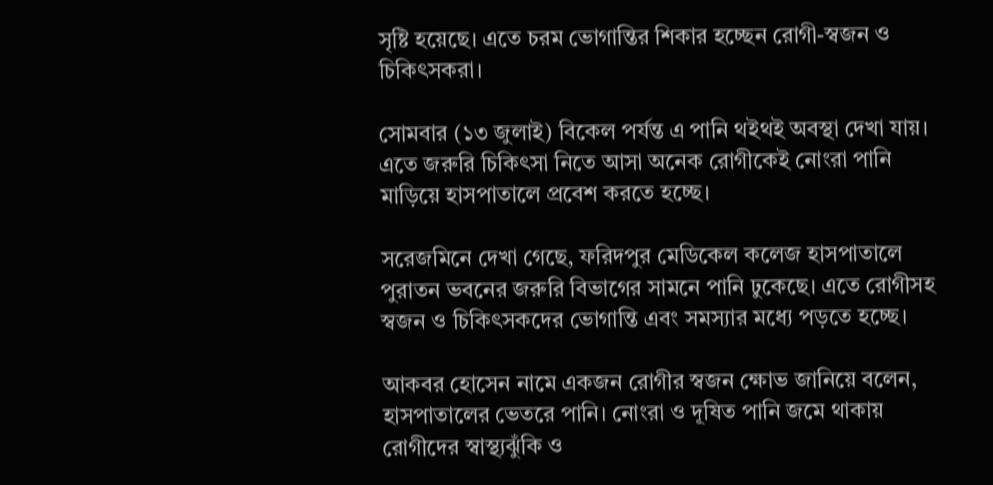সৃষ্টি হয়েছে। এতে চরম ভোগান্তির শিকার হচ্ছেন রোগী-স্বজন ও চিকিৎসকরা।

সোমবার (১৩ জুলাই) বিকেল পর্যন্ত এ পানি থইথই অবস্থা দেখা যায়। এতে জরুরি চিকিৎসা নিতে আসা অনেক রোগীকেই নোংরা পানি মাড়িয়ে হাসপাতালে প্রবেশ করতে হচ্ছে।

সরেজমিনে দেখা গেছে, ফরিদপুর মেডিকেল কলেজ হাসপাতালে পুরাতন ভবনের জরুরি বিভাগের সামনে পানি ঢুকেছে। এতে রোগীসহ স্বজন ও চিকিৎসকদের ভোগান্তি এবং সমস্যার মধ্যে পড়তে হচ্ছে।

আকবর হোসেন নামে একজন রোগীর স্বজন ক্ষোভ জানিয়ে বলেন, হাসপাতালের ভেতরে পানি। নোংরা ও দূষিত পানি জমে থাকায় রোগীদের স্বাস্থ্যঝুঁকি ও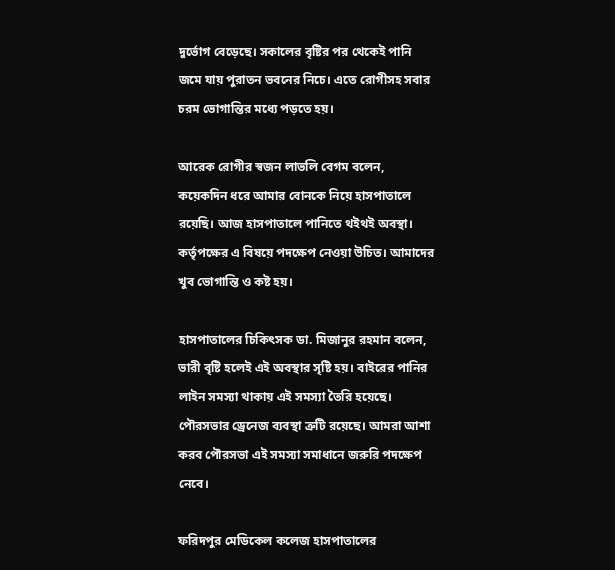দুর্ভোগ বেড়েছে। সকালের বৃষ্টির পর থেকেই পানি জমে যায় পুরাতন ভবনের নিচে। এতে রোগীসহ সবার চরম ভোগান্তির মধ্যে পড়তে হয়।

আরেক রোগীর স্বজন লাভলি বেগম বলেন, কয়েকদিন ধরে আমার বোনকে নিয়ে হাসপাতালে রয়েছি। আজ হাসপাতালে পানিতে থইথই অবস্থা। কর্তৃপক্ষের এ বিষয়ে পদক্ষেপ নেওয়া উচিত। আমাদের খুব ভোগান্তি ও কষ্ট হয়।

হাসপাতালের চিকিৎসক ডা. মিজানুর রহমান বলেন, ভারী বৃষ্টি হলেই এই অবস্থার সৃষ্টি হয়। বাইরের পানির লাইন সমস্যা থাকায় এই সমস্যা তৈরি হয়েছে। পৌরসভার ড্রেনেজ ব্যবস্থা ত্রুটি রয়েছে। আমরা আশা করব পৌরসভা এই সমস্যা সমাধানে জরুরি পদক্ষেপ নেবে।

ফরিদপুর মেডিকেল কলেজ হাসপাতালের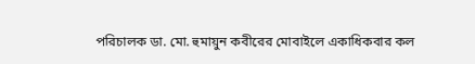পরিচালক ডা. মো. হুমায়ুন কবীরের মোবাইলে একাধিকবার কল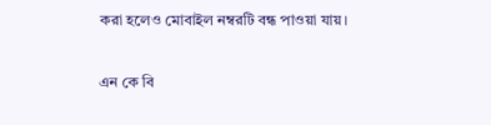করা হলেও মোবাইল নম্বরটি বন্ধ পাওয়া যায়।

এন কে বি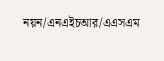নয়ন/এনএইচআর/এএসএম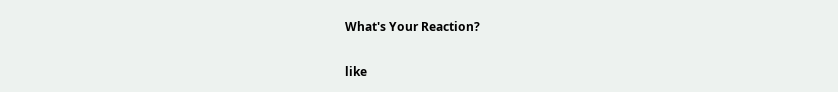What's Your Reaction?

like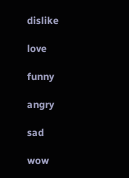dislike

love

funny

angry

sad

wow